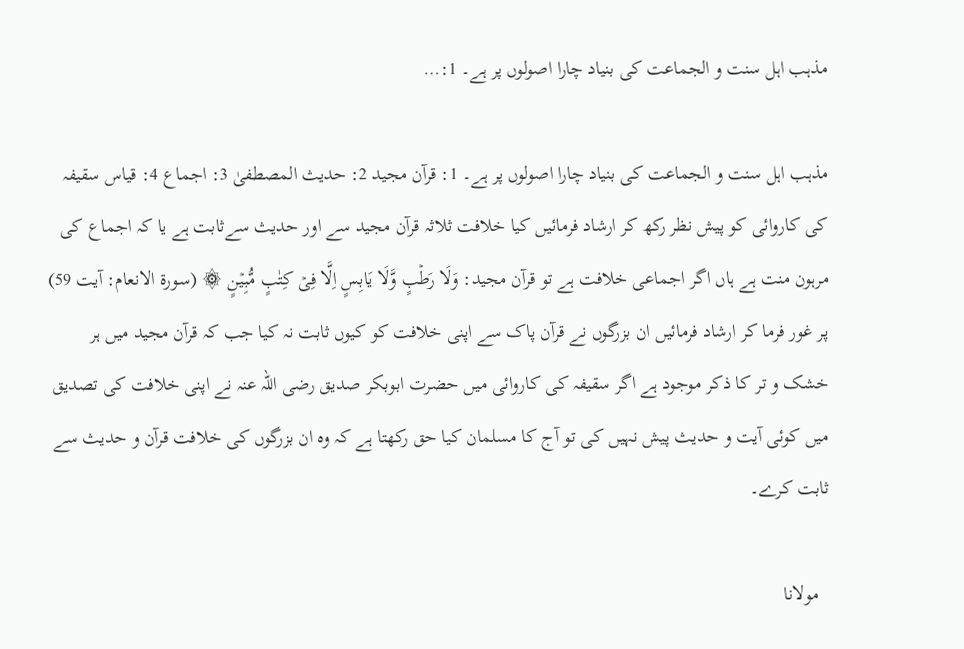مذہب اہل سنت و الجماعت کی بنیاد چارا اصولوں پر ہے۔ 1:…

مذہب اہل سنت و الجماعت کی بنیاد چارا اصولوں پر ہے۔ 1: قرآن مجید 2: حدیث المصطفىٰ 3: اجماع 4: قیاس سقیفہ کی کاروائی کو پیش نظر رکھ کر ارشاد فرمائیں کیا خلافت ثلاثہ قرآن مجید سے اور حدیث سےثابت ہے یا کہ اجماع کی مرہون منت ہے ہاں اگر اجماعی خلافت ہے تو قرآن مجید: وَلَا رَطۡبٍ وَّلَا يَابِسٍ اِلَّا فِىۡ كِتٰبٍ مُّبِيۡنٍ ۞ (سورۃ الانعام: آیت 59) پر غور فرما کر ارشاد فرمائیں ان بزرگوں نے قرآن پاک سے اپنی خلافت کو کیوں ثابت نہ کیا جب کہ قرآن مجید میں ہر خشک و تر کا ذکر موجود ہے اگر سقیفہ کی کاروائی میں حضرت ابوبکر صدیق رضی اللہ عنہ نے اپنی خلافت کی تصدیق میں کوئی آیت و حدیث پیش نہیں کی تو آج کا مسلمان کیا حق رکھتا ہے کہ وہ ان بزرگوں کی خلافت قرآن و حدیث سے ثابت کرے۔

  مولانا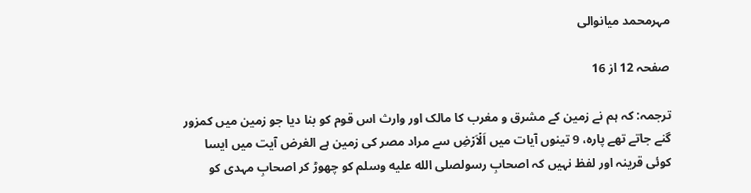مہرمحمد میانوالی

صفحہ 12 از 16

ترجمہ: کہ ہم نے زمین کے مشرق و مغرب کا مالک اور وارث اس قوم کو بنا دیا جو زمین میں کمزور گنے جاتے تھے پارہ، 9 تینوں آیات میں اَلۡاَرۡضِ سے مراد مصر کی زمین ہے الغرض آیت میں ایسا کوئی قرینہ اور لفظ نہیں کہ اصحابِ رسولصلى الله عليه وسلم کو چھوڑ کر اصحابِ مہدی کو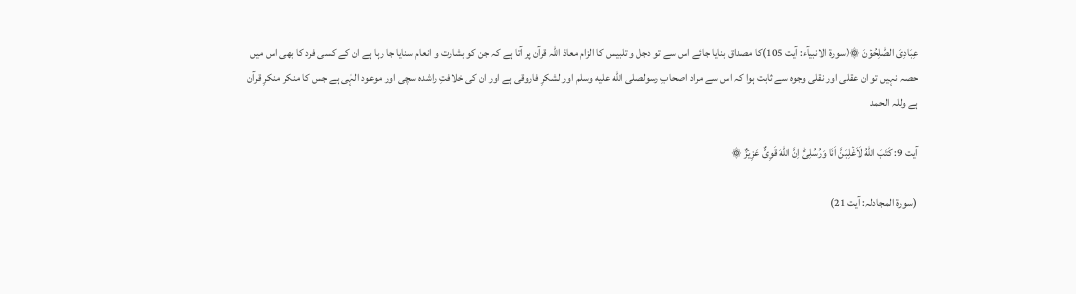عِبَادِىَ الصّٰلِحُوۡنَ ۞(سورۃ الانبیآء: آیت 105)کا مصداق بنایا جائے اس سے تو دجل و تلبیس کا الزام معاذ اللہ قرآن پر آتا ہے کہ جن کو بشارت و انعام سنایا جا رہا ہے ان کے کسی فرد کا بھی اس میں حصہ نہیں تو ان عقلی اور نقلی وجوہ سے ثابت ہوا کہ اس سے مراد اصحابِ رسولصلى الله عليه وسلم اور لشکرِ فاروقی ہے اور ان کی خلافتِ راشدہ سچی اور موعود الہٰی ہے جس کا منکر منکرِ قرآن ہے وللہ الحمد

آیت 9: كَتَبَ اللّٰهُ لَاَغۡلِبَنَّ اَنَا وَرُسُلِىۡ‌ؕ اِنَّ اللّٰهَ قَوِىٌّ عَزِيۡزٌ ۞

(سورۃ المجادلہ: آیت 21)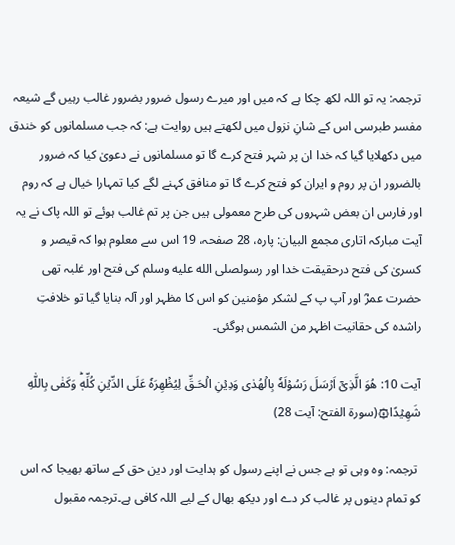ترجمہ: یہ تو اللہ لکھ چکا ہے کہ میں اور میرے رسول ضرور بضرور غالب رہیں گے شیعہ مفسر طبرسی اس کے شانِ نزول میں لکھتے ہیں روایت ہے: کہ جب مسلمانوں کو خندق میں دکھلایا گیا کہ خدا ان پر شہر فتح کرے گا تو مسلمانوں نے دعویٰ کیا کہ ضرور بالضرور ان پر روم و ایران کو فتح کرے گا تو منافق کہنے لگے کیا تمہارا خیال ہے کہ روم اور فارس ان بعض شہروں کی طرح معمولی ہیں جن پر تم غالب ہوئے تو اللہ پاک نے یہ آیت مبارکہ اتاری مجمع البیان: پارہ، 28 صفحہ، 19 اس سے معلوم ہوا کہ قیصر و کسریٰ کی فتح درحقیقت خدا اور رسولصلى الله عليه وسلم کی فتح اور غلبہ تھی حضرت عمرؓ اور آپ پ کے لشکر مؤمنین کو اس کا مظہر اور آلہ بنایا گیا تو خلافتِ راشدہ کی حقانیت اظہر من الشمس ہوگئی۔

آیت 10: هُوَ الَّذِىۡۤ اَرۡسَلَ رَسُوۡلَهٗ بِالۡهُدٰى وَدِيۡنِ الۡحَـقِّ لِيُظۡهِرَهٗ عَلَى الدِّيۡنِ كُلِّهٖ‌ؕ وَكَفٰى بِاللّٰهِ شَهِيۡدًا۞(سورۃ الفتح: آیت 28)

 ترجمہ: وہ وہی تو ہے جس نے اپنے رسول کو ہدایت اور دین حق کے ساتھ بھیجا کہ اس کو تمام دینوں پر غالب کر دے اور دیکھ بھال کے لیے اللہ کافی ہے۔ترجمہ مقبول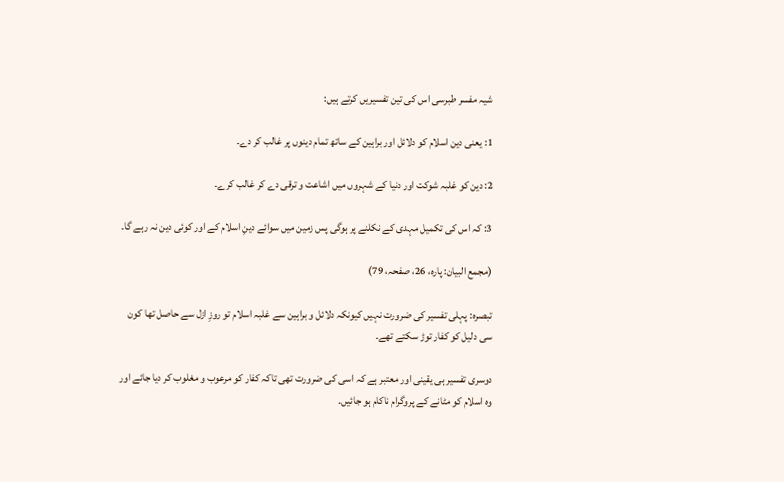شیہ مفسر طبرسی اس کی تین تفسیریں کرتے ہیں:

1: یعنی دین اسلام کو دلائل اور براہین کے ساتھ تمام دینوں پر غالب کر دے۔

2: دین کو غلبہ شوکت اور دنیا کے شہروں میں اشاعت و ترقی دے کر غالب کرے۔

3: کہ اس کی تکمیل مہدی کے نکلنے پر ہوگی پس زمین میں سوائے دینِ اسلام کے اور کوئی دین نہ رہے گا۔

(مجمع البیان: پارہ، 26، صفحہ، 79)

تبصرہ: پہلی تفسیر کی ضرورت نہیں کیونکہ دلائل و براہین سے غلبہ اسلام تو روزِ ازل سے حاصل تھا کون سی دلیل کو کفار توڑ سکتے تھے۔

دوسری تفسیر ہی یقینی اور معتبر ہے کہ اسی کی ضرورت تھی تاکہ کفار کو مرعوب و مغلوب کر دیا جائے اور وہ اسلام کو مٹانے کے پروگرام ناکام ہو جائیں۔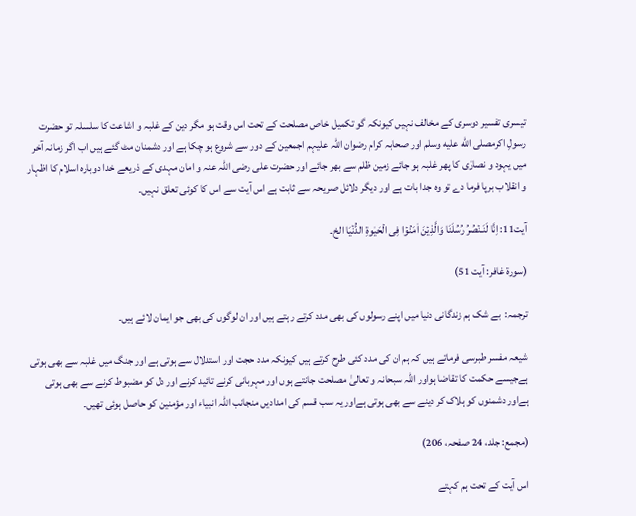تیسری تفسیر دوسری کے مخالف نہیں کیونکہ گو تکمیل خاص مصلحت کے تحت اس وقت ہو مگر دین کے غلبہ و اشاعت کا سلسلہ تو حضرت رسولِ اکرمصلى الله عليه وسلم اور صحابہ کرام رضوان اللہ علیہم اجمعین کے دور سے شروع ہو چکا ہے اور دشمنان مٹ گئے ہیں اب اگر زمانہ آخر میں یہود و نصارٰی کا پھر غلبہ ہو جائے زمین ظلم سے بھر جائے اور حضرت علی رضی اللہ عنہ و امان مہدی کے ذریعے خدا دوبارہ اسلام کا اظہار و انقلاب برپا فرما دے تو وہ جدا بات ہے اور دیگر دلائل صریحہ سے ثابت ہے اس آیت سے اس کا کوئی تعلق نہیں۔

آیت11: اِنَّا لَنَـنۡصُرُ رُسُلَنَا وَالَّذِيۡنَ اٰمَنُوۡا فِى الۡحَيٰوةِ الدُّنۡيَا الخ۔

(سورۃ غافر: آیت 51)

ترجمہ:  بے شک ہم زندگانی دنیا میں اپنے رسولوں کی بھی مدد کرتے رہتے ہیں اور ان لوگوں کی بھی جو ایمان لائے ہیں۔

شیعہ مفسر طبرسی فرماتے ہیں کہ ہم ان کی مدد کئی طرح کرتے ہیں کیونکہ مدد حجت اور استدلال سے ہوتی ہے اور جنگ میں غلبہ سے بھی ہوتی ہےجیسے حکمت کا تقاضا ہواور اللہ سبحانہ و تعالیٰ مصلحت جانتے ہوں اور مہربانی کرنے تائید کرنے اور دل کو مضبوط کرنے سے بھی ہوتی ہےاور دشمنوں کو ہلاک کر دینے سے بھی ہوتی ہےاور یہ سب قسم کی امدادیں منجانب اللہ انبیاء اور مؤمنین کو حاصل ہوئی تھیں۔

(مجمع: جلد، 24 صفحہ، 206)

اس آیت کے تحت ہم کہتے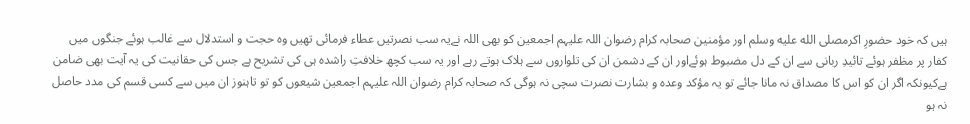ہیں کہ خود حضورِ اکرمصلى الله عليه وسلم اور مؤمنین صحابہ کرام رضوان اللہ علیہم اجمعین کو بھی اللہ نےیہ سب نصرتیں عطاء فرمائی تھیں وہ حجت و استدلال سے غالب ہوئے جنگوں میں کفار پر مظفر ہوئے تائیدِ ربانی سے ان کے دل مضبوط ہوئےاور ان کے دشمن ان کی تلواروں سے ہلاک ہوتے رہے اور یہ سب کچھ خلافتِ راشدہ ہی کی تشریح ہے جس کی حقانیت کی یہ آیت بھی ضامن ہےکیونکہ اگر ان کو اس کا مصداق نہ مانا جائے تو یہ مؤکد وعدہ و بشارت نصرت سچی نہ ہوگی کہ صحابہ کرام رضوان اللہ علیہم اجمعین شیعوں کو تو تاہنوز ان میں سے کسی قسم کی مدد حاصل نہ ہو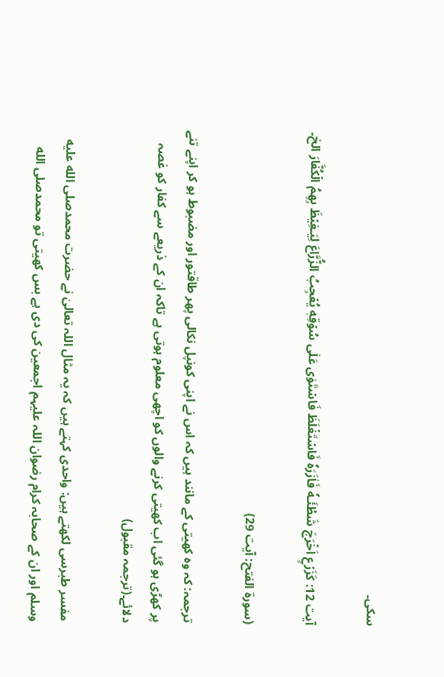سکی۔

آیت 12: كَزَرۡعٍ اَخۡرَجَ شَطْئَـهٗ فَاٰزَرَهٗ فَاسۡتَغۡلَظَ فَاسۡتَوٰى عَلٰى سُوۡقِهٖ يُعۡجِبُ الزُّرَّاعَ لِيَـغِيۡظَ بِهِمُ الۡكُفَّارَ‌ الخ۔

(سورۃ الفتح: آیت 29)

ترجمہ: کہ وہ کھیتی کے مانند ہیں کہ اس نے اپنی کونپل نکالی پھر طاقتور اور مضبوط ہو کر اپنے تنے پر کھڑی ہو گئی اب کھیتی کرنے والوں کو اچھی معلوم ہوتی ہے تاکہ ان کے ذریعے سے کفار کو غصہ دلائے۔(ترجمہ مقبول)

مفسر طبرسی لکھتے ہیں: واحدی کہتے ہیں کہ یہ مثال اللہ تعالیٰ نے حضرت محمدصلى الله عليه وسلم اور ان کے صحابہ کرام رضوان اللہ علیہم اجمعین کی دی ہے بس کھیتی تو محمدصلى الله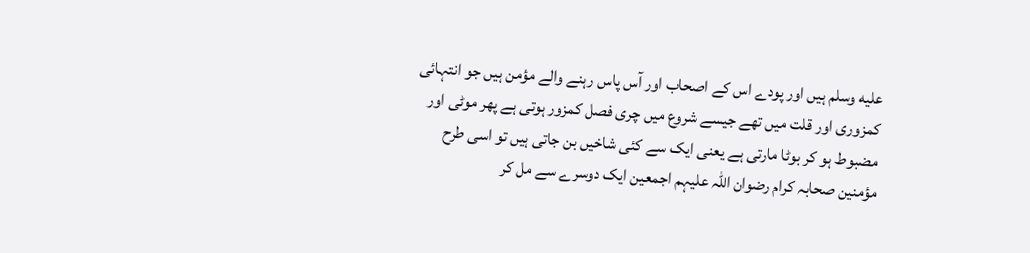عليه وسلم ہیں اور پودے اس کے اصحاب اور آس پاس رہنے والے مؤمن ہیں جو انتہائی کمزوری اور قلت میں تھے جیسے شروع میں چری فصل کمزور ہوتی ہے پھر موٹی اور مضبوط ہو کر بوٹا مارتی ہے یعنی ایک سے کئی شاخیں بن جاتی ہیں تو اسی طرح مؤمنین صحابہ کرام رضوان اللہ علیہم اجمعین ایک دوسرے سے مل کر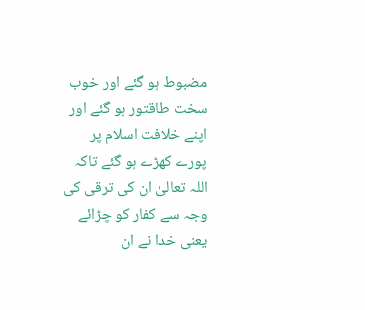مضبوط ہو گئے اور خوب سخت طاقتور ہو گئے اور اپنے خلافت اسلام پر پورے کھڑے ہو گئے تاکہ اللہ تعالیٰ ان کی ترقی کی وجہ سے کفار کو چڑائے یعنی خدا نے ان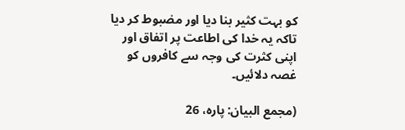کو بہت کثیر بنا دیا اور مضبوط کر دیا تاکہ یہ خدا کی اطاعت پر اتفاق اور اپنی کثرت کی وجہ سے کافروں کو غصہ دلائیں۔

(مجمع البیان: پارہ، 26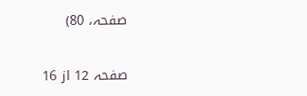صفحہ، 80)

صفحہ 12 از 16